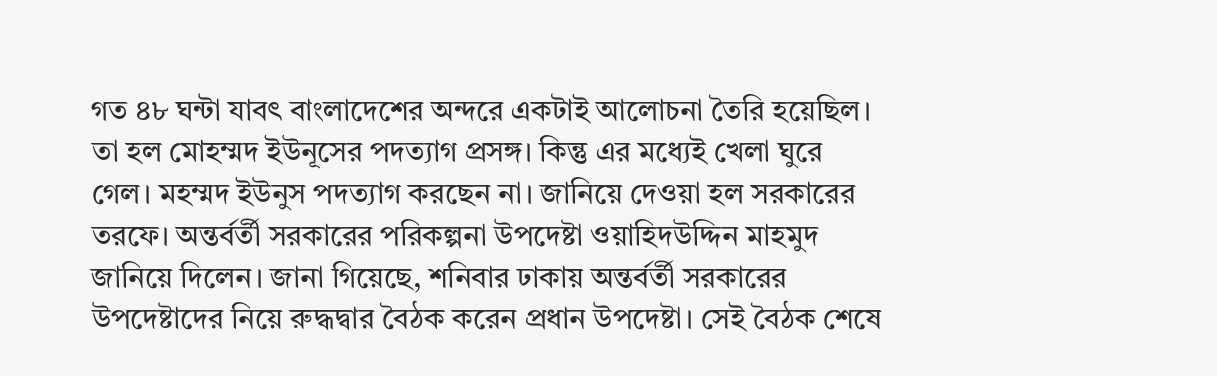গত ৪৮ ঘন্টা যাবৎ বাংলাদেশের অন্দরে একটাই আলোচনা তৈরি হয়েছিল। তা হল মোহম্মদ ইউনূসের পদত্যাগ প্রসঙ্গ। কিন্তু এর মধ্যেই খেলা ঘুরে গেল। মহম্মদ ইউনুস পদত্যাগ করছেন না। জানিয়ে দেওয়া হল সরকারের তরফে। অন্তর্বর্তী সরকারের পরিকল্পনা উপদেষ্টা ওয়াহিদউদ্দিন মাহমুদ জানিয়ে দিলেন। জানা গিয়েছে, শনিবার ঢাকায় অন্তর্বর্তী সরকারের উপদেষ্টাদের নিয়ে রুদ্ধদ্বার বৈঠক করেন প্রধান উপদেষ্টা। সেই বৈঠক শেষে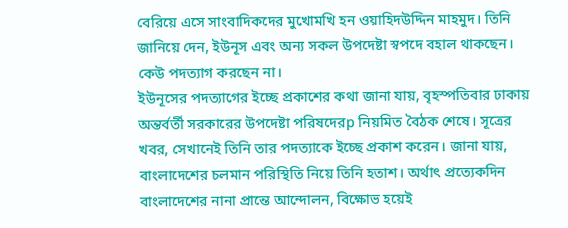বেরিয়ে এসে সাংবাদিকদের মুখোমখি হন ওয়াহিদউদ্দিন মাহমুদ। তিনি জানিয়ে দেন, ইউনূস এবং অন্য সকল উপদেষ্টা স্বপদে বহাল থাকছেন। কেউ পদত্যাগ করছেন না।
ইউনূসের পদত্যাগের ইচ্ছে প্রকাশের কথা জানা যায়, বৃহস্পতিবার ঢাকায় অন্তর্বর্তী সরকারের উপদেষ্টা পরিষদেরp নিয়মিত বৈঠক শেষে। সূত্রের খবর, সেখানেই তিনি তার পদত্যাকে ইচ্ছে প্রকাশ করেন। জানা যায়, বাংলাদেশের চলমান পরিস্থিতি নিয়ে তিনি হতাশ। অর্থাৎ প্রত্যেকদিন বাংলাদেশের নানা প্রান্তে আন্দোলন, বিক্ষোভ হয়েই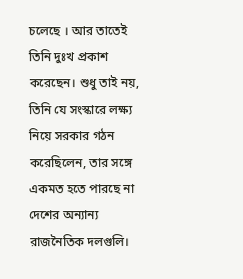চলেছে । আর তাতেই তিনি দুঃখ প্রকাশ করেছেন। শুধু তাই নয়, তিনি যে সংস্কারে লক্ষ্য নিয়ে সরকার গঠন করেছিলেন, তার সঙ্গে একমত হতে পারছে না দেশের অন্যান্য রাজনৈতিক দলগুলি।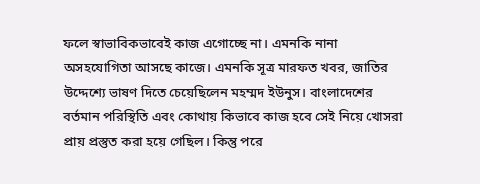ফলে স্বাভাবিকভাবেই কাজ এগোচ্ছে না। এমনকি নানা অসহযোগিতা আসছে কাজে। এমনকি সূত্র মারফত খবর, জাতির উদ্দেশ্যে ভাষণ দিতে চেয়েছিলেন মহম্মদ ইউনুস। বাংলাদেশের বর্তমান পরিস্থিতি এবং কোথায় কিভাবে কাজ হবে সেই নিয়ে খোসরা প্রায় প্রস্তুত করা হয়ে গেছিল। কিন্তু পরে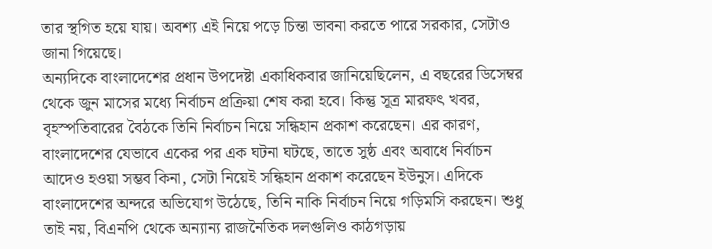তার স্থগিত হয়ে যায়। অবশ্য এই নিয়ে পড়ে চিন্তা ভাবনা করতে পারে সরকার, সেটাও জানা গিয়েছে।
অন্যদিকে বাংলাদেশের প্রধান উপদেষ্টা একাধিকবার জানিয়েছিলেন, এ বছরের ডিসেম্বর থেকে জুন মাসের মধ্যে নির্বাচন প্রক্রিয়া শেষ করা হবে। কিন্তু সূত্র মারফৎ খবর, বৃহস্পতিবারের বৈঠকে তিনি নির্বাচন নিয়ে সন্ধিহান প্রকাশ করেছেন। এর কারণ, বাংলাদেশের যেভাবে একের পর এক ঘটনা ঘটছে, তাতে সুষ্ঠ এবং অবাধে নির্বাচন আদেও হওয়া সম্ভব কিনা, সেটা নিয়েই সন্ধিহান প্রকাশ করেছেন ইউনুস। এদিকে বাংলাদেশের অন্দরে অভিযোগ উঠেছে, তিনি নাকি নির্বাচন নিয়ে গড়িমসি করছেন। শুধু তাই নয়, বিএনপি থেকে অন্যান্য রাজনৈতিক দলগুলিও কাঠগড়ায়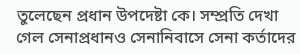তুলেছেন প্রধান উপদেষ্টা কে। সম্প্রতি দেখা গেল সেনাপ্রধানও সেনানিবাসে সেনা কর্তাদের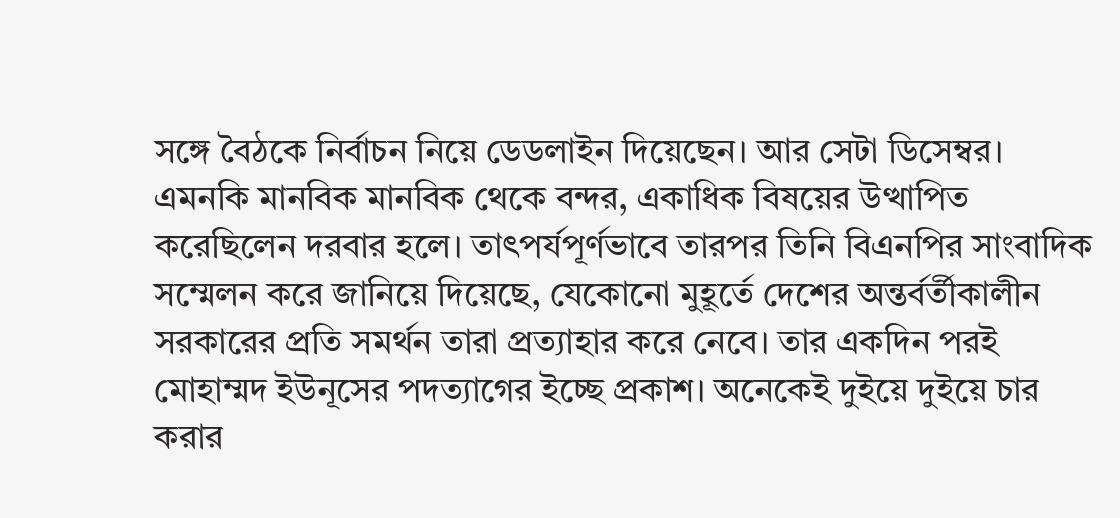সঙ্গে বৈঠকে নির্বাচন নিয়ে ডেডলাইন দিয়েছেন। আর সেটা ডিসেম্বর। এমনকি মানবিক মানবিক থেকে বন্দর, একাধিক বিষয়ের উত্থাপিত করেছিলেন দরবার হলে। তাৎপর্যপূর্ণভাবে তারপর তিনি বিএনপির সাংবাদিক সম্মেলন করে জানিয়ে দিয়েছে, যেকোনো মুহূর্তে দেশের অন্তর্বর্তীকালীন সরকারের প্রতি সমর্থন তারা প্রত্যাহার করে নেবে। তার একদিন পরই মোহাম্মদ ইউনূসের পদত্যাগের ইচ্ছে প্রকাশ। অনেকেই দুইয়ে দুইয়ে চার করার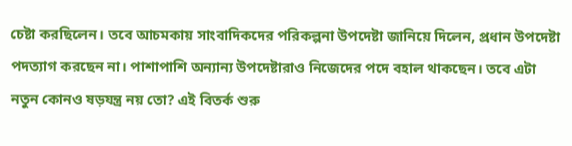চেষ্টা করছিলেন। তবে আচমকায় সাংবাদিকদের পরিকল্পনা উপদেষ্টা জানিয়ে দিলেন, প্রধান উপদেষ্টা পদত্যাগ করছেন না। পাশাপাশি অন্যান্য উপদেষ্টারাও নিজেদের পদে বহাল থাকছেন। তবে এটা নতুন কোনও ষড়যন্ত্র নয় তো? এই বিতর্ক শুরু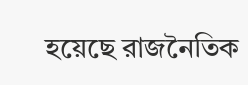হয়েছে রাজনৈতিক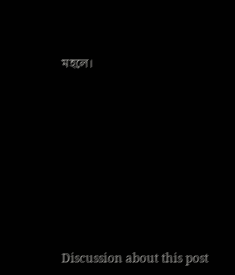মহলে।












Discussion about this post